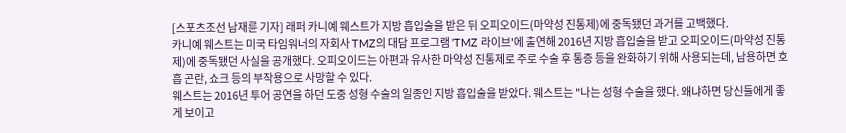[스포츠조선 남재륜 기자] 래퍼 카니예 웨스트가 지방 흡입술을 받은 뒤 오피오이드(마약성 진통제)에 중독됐던 과거를 고백했다.
카니예 웨스트는 미국 타임워너의 자회사 TMZ의 대담 프로그램 'TMZ 라이브'에 출연해 2016년 지방 흡입술을 받고 오피오이드(마약성 진통제)에 중독됐던 사실을 공개했다. 오피오이드는 아편과 유사한 마약성 진통제로 주로 수술 후 통증 등을 완화하기 위해 사용되는데, 남용하면 호흡 곤란, 쇼크 등의 부작용으로 사망할 수 있다.
웨스트는 2016년 투어 공연을 하던 도중 성형 수술의 일종인 지방 흡입술을 받았다. 웨스트는 "나는 성형 수술을 했다. 왜냐하면 당신들에게 좋게 보이고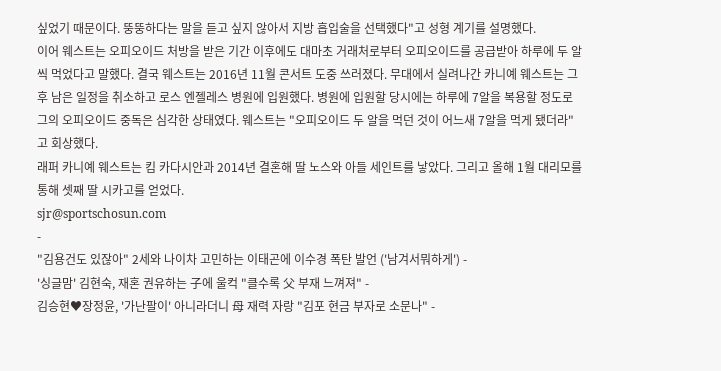싶었기 때문이다. 뚱뚱하다는 말을 듣고 싶지 않아서 지방 흡입술을 선택했다"고 성형 계기를 설명했다.
이어 웨스트는 오피오이드 처방을 받은 기간 이후에도 대마초 거래처로부터 오피오이드를 공급받아 하루에 두 알씩 먹었다고 말했다. 결국 웨스트는 2016년 11월 콘서트 도중 쓰러졌다. 무대에서 실려나간 카니예 웨스트는 그 후 남은 일정을 취소하고 로스 엔젤레스 병원에 입원했다. 병원에 입원할 당시에는 하루에 7알을 복용할 정도로 그의 오피오이드 중독은 심각한 상태였다. 웨스트는 "오피오이드 두 알을 먹던 것이 어느새 7알을 먹게 됐더라"고 회상했다.
래퍼 카니예 웨스트는 킴 카다시안과 2014년 결혼해 딸 노스와 아들 세인트를 낳았다. 그리고 올해 1월 대리모를 통해 셋째 딸 시카고를 얻었다.
sjr@sportschosun.com
-
"김용건도 있잖아" 2세와 나이차 고민하는 이태곤에 이수경 폭탄 발언 ('남겨서뭐하게') -
'싱글맘' 김현숙, 재혼 권유하는 子에 울컥 "클수록 父 부재 느껴져" -
김승현♥장정윤, '가난팔이' 아니라더니 母 재력 자랑 "김포 현금 부자로 소문나" -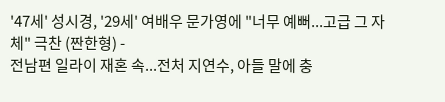'47세' 성시경, '29세' 여배우 문가영에 "너무 예뻐...고급 그 자체" 극찬 (짠한형) -
전남편 일라이 재혼 속...전처 지연수, 아들 말에 충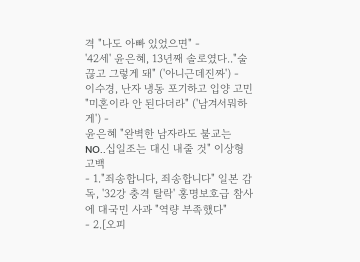격 "나도 아빠 있었으면" -
'42세' 윤은혜, 13년째 솔로였다.."술 끊고 그렇게 돼" ('아니근데진짜') -
이수경, 난자 냉동 포기하고 입양 고민 "미혼이라 안 된다더라" ('남겨서뭐하게') -
윤은혜 "완벽한 남자라도 불교는 NO..십일조는 대신 내줄 것" 이상형 고백
- 1."죄송합니다, 죄송합니다" 일본 감독, '32강 충격 탈락' 홍명보호급 참사에 대국민 사과 "역량 부족했다"
- 2.[오피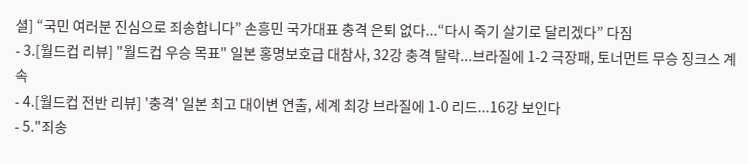셜] “국민 여러분 진심으로 죄송합니다” 손흥민 국가대표 충격 은퇴 없다...“다시 죽기 살기로 달리겠다” 다짐
- 3.[월드컵 리뷰] "월드컵 우승 목표" 일본 홍명보호급 대참사, 32강 충격 탈락...브라질에 1-2 극장패, 토너먼트 무승 징크스 계속
- 4.[월드컵 전반 리뷰] '충격' 일본 최고 대이변 연출, 세계 최강 브라질에 1-0 리드...16강 보인다
- 5."죄송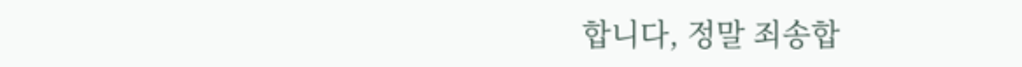합니다, 정말 죄송합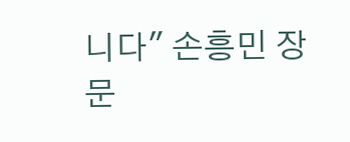니다" 손흥민 장문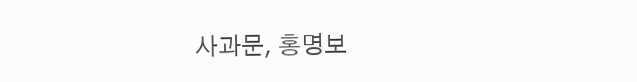사과문, 홍명보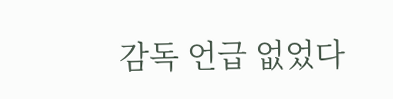감독 언급 없었다